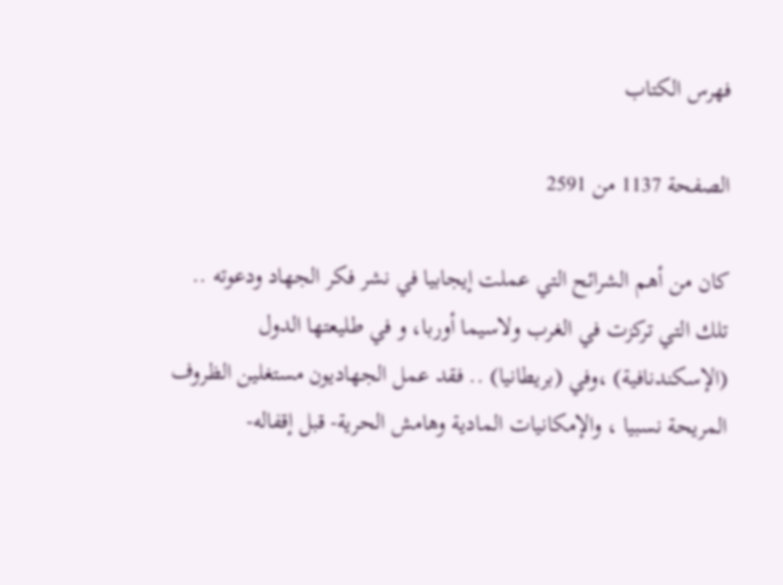فهرس الكتاب

الصفحة 1137 من 2591

كان من أهم الشرائح التي عملت إيجابيا في نشر فكر الجهاد ودعوته .. تلك التي تركزت في الغرب ولاسيما أوربا، و في طليعتها الدول (الإسكندنافية) ،وفي (بريطانيا) .. فقد عمل الجهاديون مستغلين الظروف المريحة نسبيا ، والإمكانيات المادية وهامش الحرية- قبل إقفاله-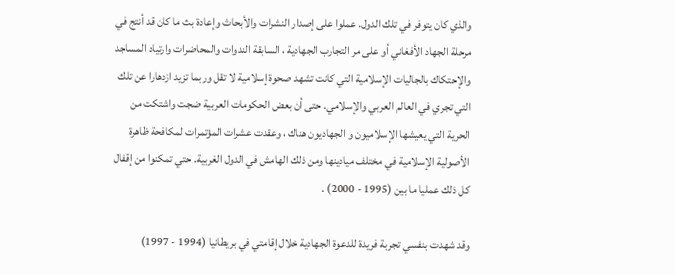والذي كان يتوفر في تلك الدول. عملوا على إصدار النشرات والأبحاث وإعادة بث ما كان قد أنتج في مرحلة الجهاد الأفغاني أو على مر التجارب الجهادية ، السابقة الندوات والمحاضرات وارتياد المساجد والإحتكاك بالجاليات الإسلامية التي كانت تشهد صحوة إسلامية لا تقل وربما تزيد ازدهارا عن تلك التي تجري في العالم العربي والإسلامي. حتى أن بعض الحكومات العربية ضجت واشتكت من الحرية التي يعيشها الإسلاميون و الجهاديون هناك ، وعقدت عشرات المؤتمرات لمكافحة ظاهرة الأصولية الإسلامية في مختلف ميادينها ومن ذلك الهامش في الدول الغربية. حتي تمكنوا من إقفال كل ذلك عمليا ما بين (1995 - 2000) .

وقد شهدت بنفسي تجربة فريدة للدعوة الجهادية خلال إقامتي في بريطانيا (1994 - 1997)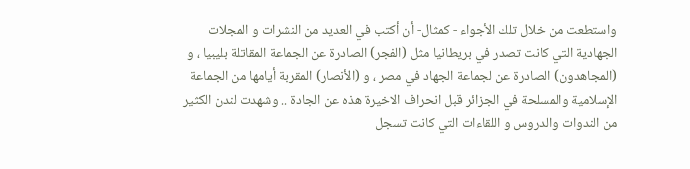واستطعت من خلال تلك الأجواء - كمثال- أن أكتب في العديد من النشرات و المجلات الجهادية التي كانت تصدر في بريطانيا مثل (الفجر) الصادرة عن الجماعة المقاتلة بليبيا ، و (المجاهدون) الصادرة عن لجماعة الجهاد في مصر ، و (الأنصار) المقربة أيامها من الجماعة الإسلامية والمسلحة في الجزائر قبل انحراف الاخيرة هذه عن الجادة .. وشهدت لندن الكثير من الندوات والدروس و اللقاءات التي كانت تسجل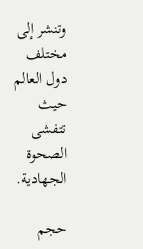وتنشر إلى مختلف دول العالم حيث تتفشى الصحوة الجهادية.

حجم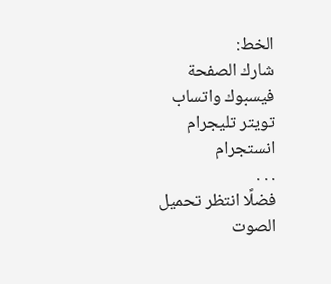الخط:
شارك الصفحة
فيسبوك واتساب تويتر تليجرام انستجرام
. . .
فضلًا انتظر تحميل الصوت